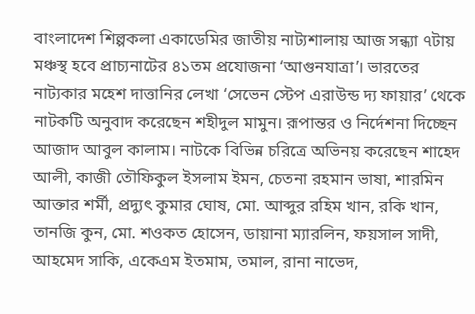বাংলাদেশ শিল্পকলা একাডেমির জাতীয় নাট্যশালায় আজ সন্ধ্যা ৭টায় মঞ্চস্থ হবে প্রাচ্যনাটের ৪১তম প্রযোজনা ‘আগুনযাত্রা’। ভারতের নাট্যকার মহেশ দাত্তানির লেখা ‘সেভেন স্টেপ এরাউন্ড দ্য ফায়ার’ থেকে নাটকটি অনুবাদ করেছেন শহীদুল মামুন। রূপান্তর ও নির্দেশনা দিচ্ছেন আজাদ আবুল কালাম। নাটকে বিভিন্ন চরিত্রে অভিনয় করেছেন শাহেদ আলী, কাজী তৌফিকুল ইসলাম ইমন, চেতনা রহমান ভাষা, শারমিন আক্তার শর্মী, প্রদ্যুৎ কুমার ঘোষ, মো. আব্দুর রহিম খান, রকি খান, তানজি কুন, মো. শওকত হোসেন, ডায়ানা ম্যারলিন, ফয়সাল সাদী, আহমেদ সাকি, একেএম ইতমাম, তমাল, রানা নাভেদ,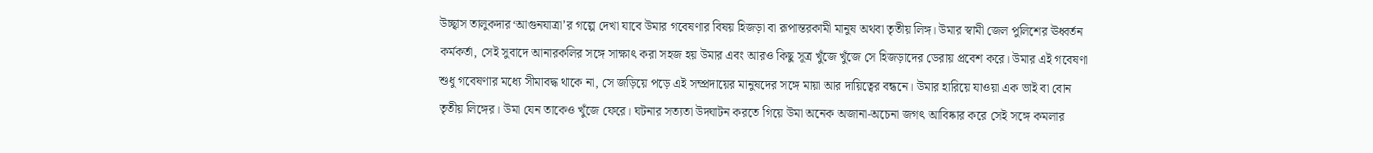উচ্ছ্বাস তালুকদার‘আগুনযাত্রা’র গল্পে দেখা যাবে উমার গবেষণার বিষয় হিজড়া বা রূপান্তরকামী মানুষ অথবা তৃতীয় লিঙ্গ। উমার স্বামী জেল পুলিশের ঊধ্বর্তন কর্মকর্তা, সেই সুবাদে আনারকলির সঙ্গে সাক্ষাৎ করা সহজ হয় উমার এবং আরও কিছু সূত্র খুঁজে খুঁজে সে হিজড়াদের ডেরায় প্রবেশ করে। উমার এই গবেষণা শুধু গবেষণার মধ্যে সীমাবদ্ধ থাকে না, সে জড়িয়ে পড়ে এই সম্প্রদায়ের মানুষদের সঙ্গে মায়া আর দায়িত্বের বন্ধনে। উমার হারিয়ে যাওয়া এক ভাই বা বোন তৃতীয় লিঙ্গের। উমা যেন তাকেও খুঁজে ফেরে। ঘটনার সত্যতা উদ্ঘাটন করতে গিয়ে উমা অনেক অজানা-অচেনা জগৎ আবিষ্কার করে সেই সঙ্গে কমলার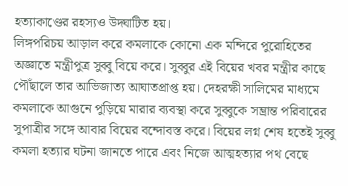হত্যাকাণ্ডের রহস্যও উদ্ঘাটিত হয়।
লিঙ্গপরিচয় আড়াল করে কমলাকে কোনো এক মন্দিরে পুরোহিতের অজ্ঞাতে মন্ত্রীপুত্র সুব্বু বিয়ে করে। সুব্বুর এই বিয়ের খবর মন্ত্রীর কাছে পৌঁছালে তার আভিজাত্য আঘাতপ্রাপ্ত হয়। দেহরক্ষী সালিমের মাধ্যমে কমলাকে আগুনে পুড়িয়ে মারার ব্যবস্থা করে সুব্বুকে সম্ভ্রান্ত পরিবারের সুপাত্রীর সঙ্গে আবার বিয়ের বন্দোবস্ত করে। বিয়ের লগ্ন শেষ হতেই সুব্বু কমলা হত্যার ঘটনা জানতে পারে এবং নিজে আত্মহত্যার পথ বেছে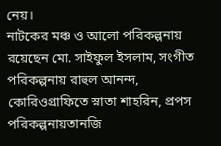নেয়।
নাটকের মঞ্চ ও আলো পরিকল্পনায় রয়েছেন মো. সাইফুল ইসলাম, সংগীত পরিকল্পনায় রাহুল আনন্দ, কোরিওগ্রাফিতে স্নাতা শাহরিন, প্রপস পরিকল্পনায়তানজি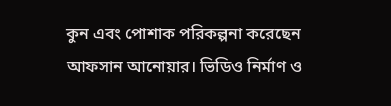কুন এবং পোশাক পরিকল্পনা করেছেন আফসান আনোয়ার। ভিডিও নির্মাণ ও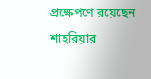প্রক্ষেপণে রয়েছেন শাহরিয়ার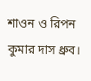শাওন ও রিপন কুমার দাস ধ্রুব।